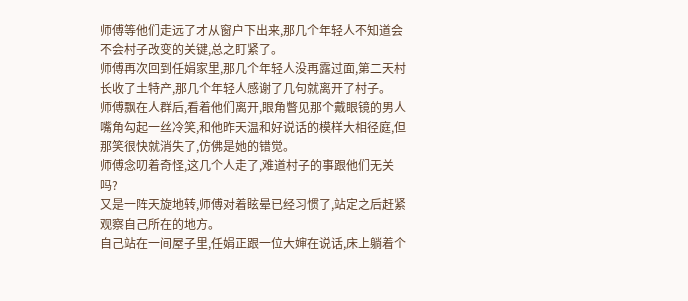师傅等他们走远了才从窗户下出来,那几个年轻人不知道会不会村子改变的关键,总之盯紧了。
师傅再次回到任娟家里,那几个年轻人没再露过面,第二天村长收了土特产,那几个年轻人感谢了几句就离开了村子。
师傅飘在人群后,看着他们离开,眼角瞥见那个戴眼镜的男人嘴角勾起一丝冷笑,和他昨天温和好说话的模样大相径庭,但那笑很快就消失了,仿佛是她的错觉。
师傅念叨着奇怪,这几个人走了,难道村子的事跟他们无关吗?
又是一阵天旋地转,师傅对着眩晕已经习惯了,站定之后赶紧观察自己所在的地方。
自己站在一间屋子里,任娟正跟一位大婶在说话,床上躺着个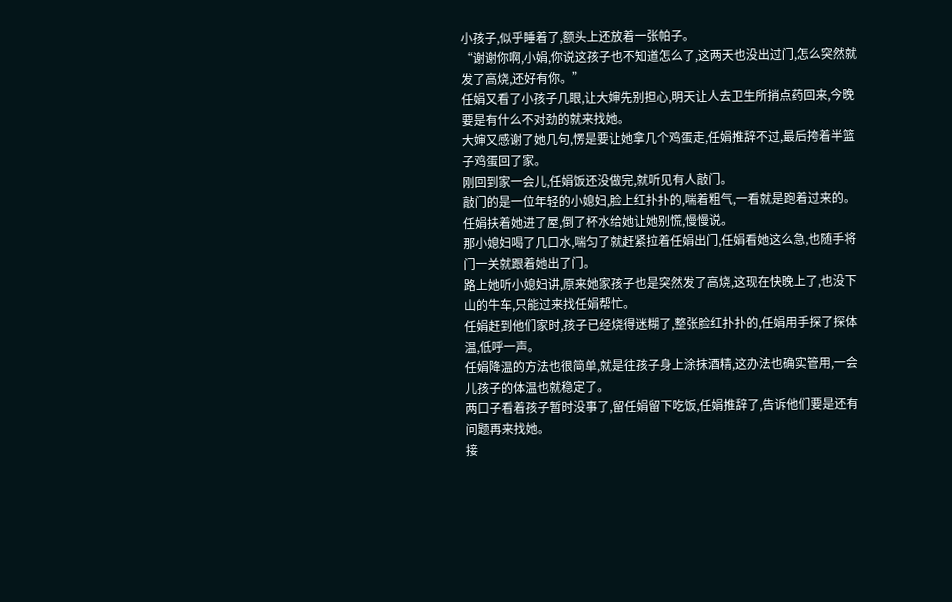小孩子,似乎睡着了,额头上还放着一张帕子。
“谢谢你啊,小娟,你说这孩子也不知道怎么了,这两天也没出过门,怎么突然就发了高烧,还好有你。”
任娟又看了小孩子几眼,让大婶先别担心,明天让人去卫生所捎点药回来,今晚要是有什么不对劲的就来找她。
大婶又感谢了她几句,愣是要让她拿几个鸡蛋走,任娟推辞不过,最后挎着半篮子鸡蛋回了家。
刚回到家一会儿,任娟饭还没做完,就听见有人敲门。
敲门的是一位年轻的小媳妇,脸上红扑扑的,喘着粗气,一看就是跑着过来的。
任娟扶着她进了屋,倒了杯水给她让她别慌,慢慢说。
那小媳妇喝了几口水,喘匀了就赶紧拉着任娟出门,任娟看她这么急,也随手将门一关就跟着她出了门。
路上她听小媳妇讲,原来她家孩子也是突然发了高烧,这现在快晚上了,也没下山的牛车,只能过来找任娟帮忙。
任娟赶到他们家时,孩子已经烧得迷糊了,整张脸红扑扑的,任娟用手探了探体温,低呼一声。
任娟降温的方法也很简单,就是往孩子身上涂抹酒精,这办法也确实管用,一会儿孩子的体温也就稳定了。
两口子看着孩子暂时没事了,留任娟留下吃饭,任娟推辞了,告诉他们要是还有问题再来找她。
接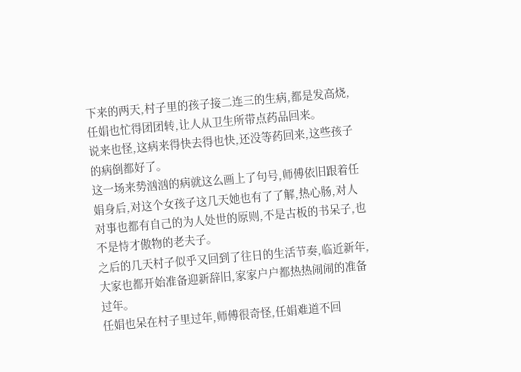下来的两天,村子里的孩子接二连三的生病,都是发高烧,任娟也忙得团团转,让人从卫生所带点药品回来。
说来也怪,这病来得快去得也快,还没等药回来,这些孩子的病倒都好了。
这一场来势汹汹的病就这么画上了句号,师傅依旧跟着任娟身后,对这个女孩子这几天她也有了了解,热心肠,对人对事也都有自己的为人处世的原则,不是古板的书呆子,也不是恃才傲物的老夫子。
之后的几天村子似乎又回到了往日的生活节奏,临近新年,大家也都开始准备迎新辞旧,家家户户都热热闹闹的准备过年。
任娟也呆在村子里过年,师傅很奇怪,任娟难道不回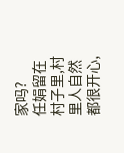家吗?
任娟留在村子里,村里人自然都很开心,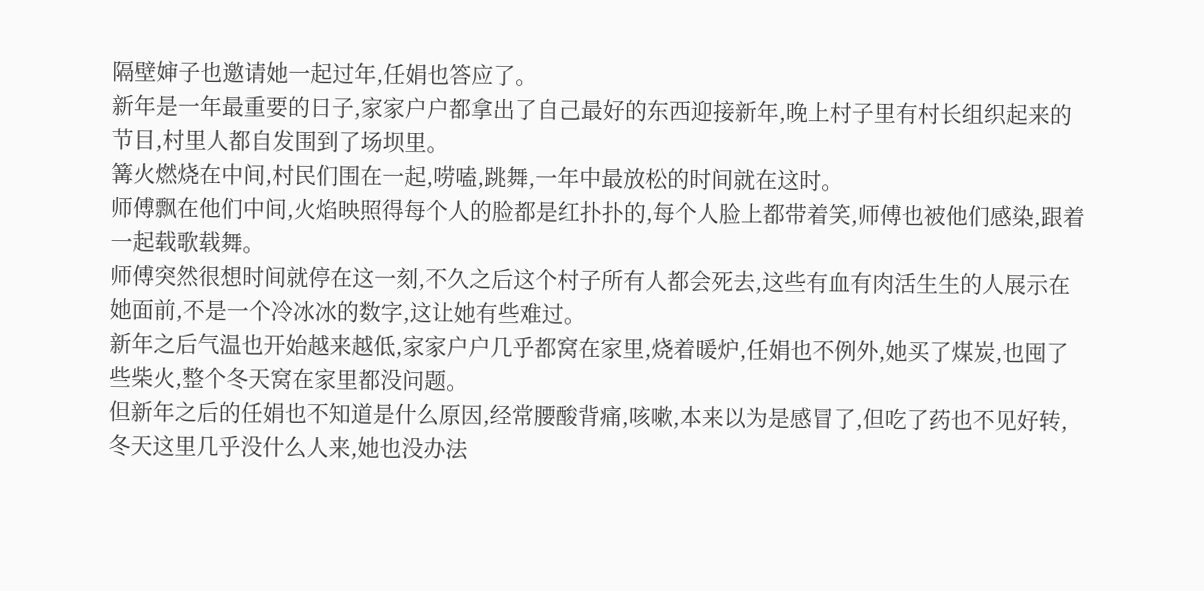隔壁婶子也邀请她一起过年,任娟也答应了。
新年是一年最重要的日子,家家户户都拿出了自己最好的东西迎接新年,晚上村子里有村长组织起来的节目,村里人都自发围到了场坝里。
篝火燃烧在中间,村民们围在一起,唠嗑,跳舞,一年中最放松的时间就在这时。
师傅飘在他们中间,火焰映照得每个人的脸都是红扑扑的,每个人脸上都带着笑,师傅也被他们感染,跟着一起载歌载舞。
师傅突然很想时间就停在这一刻,不久之后这个村子所有人都会死去,这些有血有肉活生生的人展示在她面前,不是一个冷冰冰的数字,这让她有些难过。
新年之后气温也开始越来越低,家家户户几乎都窝在家里,烧着暖炉,任娟也不例外,她买了煤炭,也囤了些柴火,整个冬天窝在家里都没问题。
但新年之后的任娟也不知道是什么原因,经常腰酸背痛,咳嗽,本来以为是感冒了,但吃了药也不见好转,冬天这里几乎没什么人来,她也没办法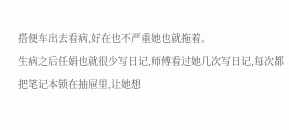搭便车出去看病,好在也不严重她也就拖着。
生病之后任娟也就很少写日记,师傅看过她几次写日记,每次都把笔记本锁在抽屉里,让她想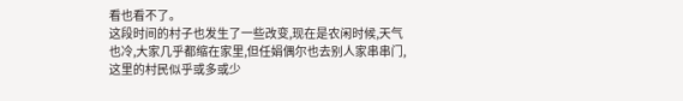看也看不了。
这段时间的村子也发生了一些改变,现在是农闲时候,天气也冷,大家几乎都缩在家里,但任娟偶尔也去别人家串串门,这里的村民似乎或多或少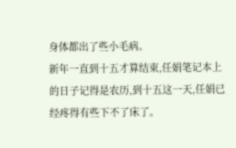身体都出了些小毛病。
新年一直到十五才算结束,任娟笔记本上的日子记得是农历,到十五这一天,任娟已经疼得有些下不了床了。